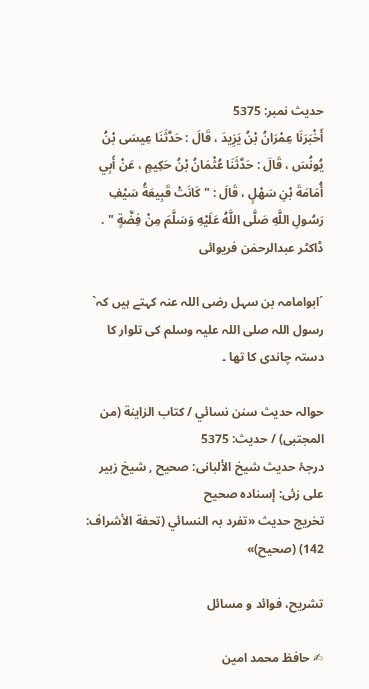حدیث نمبر: 5375
أَخْبَرَنَا عِمْرَانُ بْنُ يَزِيدَ ، قَالَ : حَدَّثَنَا عِيسَى بْنُ يُونُسَ ، قَالَ : حَدَّثَنَا عُثْمَانُ بْنُ حَكِيمٍ ، عَنْ أَبِي أُمَامَةَ بْنِ سَهْلٍ ، قَالَ : " كَانَتْ قَبِيعَةُ سَيْفِ رَسُولِ اللَّهِ صَلَّى اللَّهُ عَلَيْهِ وَسَلَّمَ مِنْ فِضَّةٍ " .
ڈاکٹر عبدالرحمٰن فریوائی

´ابوامامہ بن سہل رضی اللہ عنہ کہتے ہیں کہ` رسول اللہ صلی اللہ علیہ وسلم کی تلوار کا دستہ چاندی کا تھا ۔

حوالہ حدیث سنن نسائي / كتاب الزاينة (من المجتبى) / حدیث: 5375
درجۂ حدیث شیخ الألبانی: صحيح , شیخ زبیر علی زئی: إسناده صحيح
تخریج حدیث «تفرد بہ النسائي (تحفة الأشراف: 142) (صحیح)»

تشریح، فوائد و مسائل

✍ حافظ محمد امین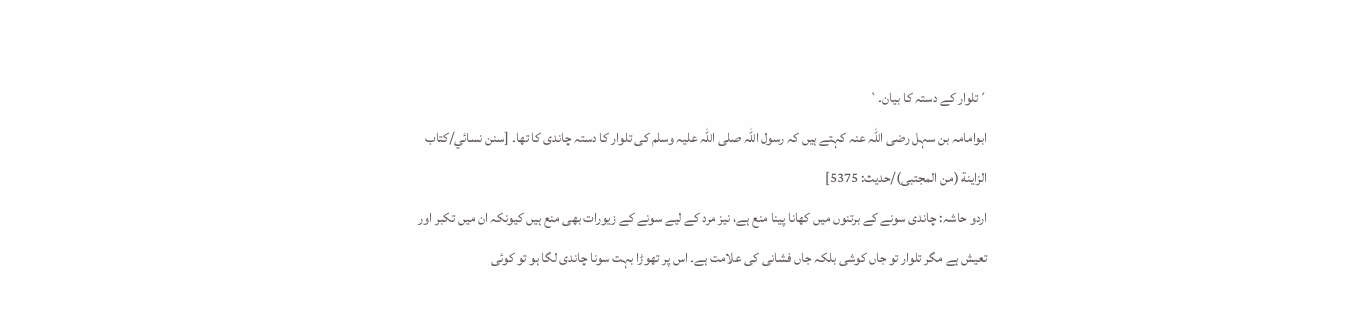´تلوار کے دستہ کا بیان۔`
ابوامامہ بن سہل رضی اللہ عنہ کہتے ہیں کہ رسول اللہ صلی اللہ علیہ وسلم کی تلوار کا دستہ چاندی کا تھا۔ [سنن نسائي/كتاب الزاينة (من المجتبى)/حدیث: 5375]
اردو حاشہ: چاندی سونے کے برتنوں میں کھانا پینا منع ہے، نیز مرد کے لیے سونے کے زیورات بھی منع ہیں کیونکہ ان میں تکبر اور تعیش ہے مگر تلوار تو جاں کوشی بلکہ جاں فشانی کی علامت ہے۔ اس پر تھوڑا بہت سونا چاندی لگا ہو تو کوئی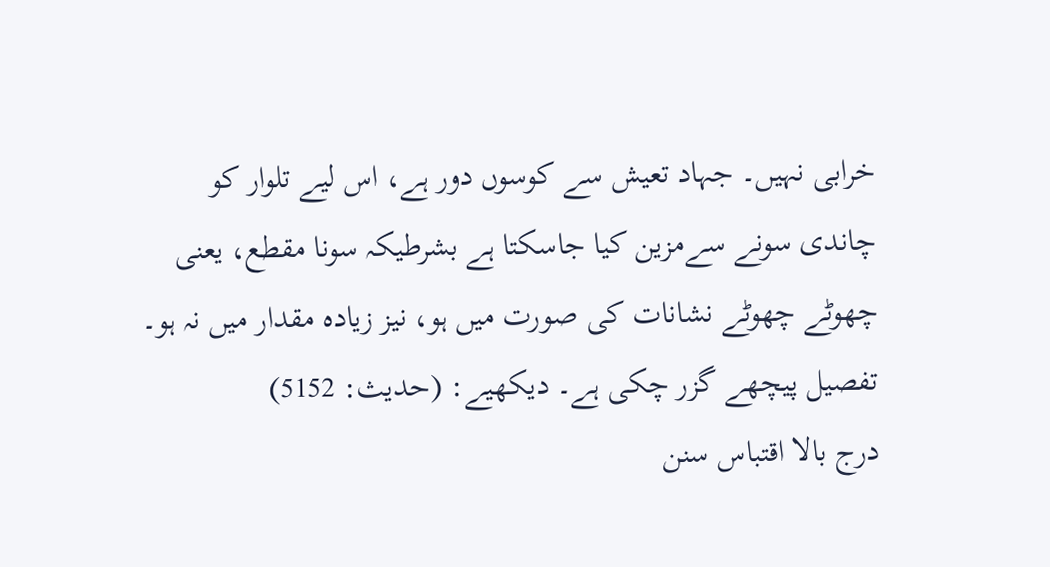خرابی نہیں۔ جہاد تعیش سے کوسوں دور ہے، اس لیے تلوار کو چاندی سونے سےمزین کیا جاسکتا ہے بشرطیکہ سونا مقطع، یعنی چھوٹے چھوٹے نشانات کی صورت میں ہو، نیز زیادہ مقدار میں نہ ہو۔ تفصیل پیچھے گزر چکی ہے۔ دیکھیے: (حدیث: 5152)
درج بالا اقتباس سنن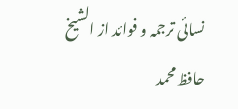نسائی ترجمہ و فوائد از الشیخ حافظ محمد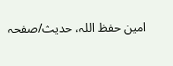امین حفظ اللہ، حدیث/صفحہ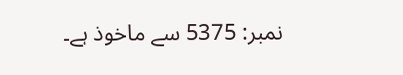نمبر: 5375 سے ماخوذ ہے۔